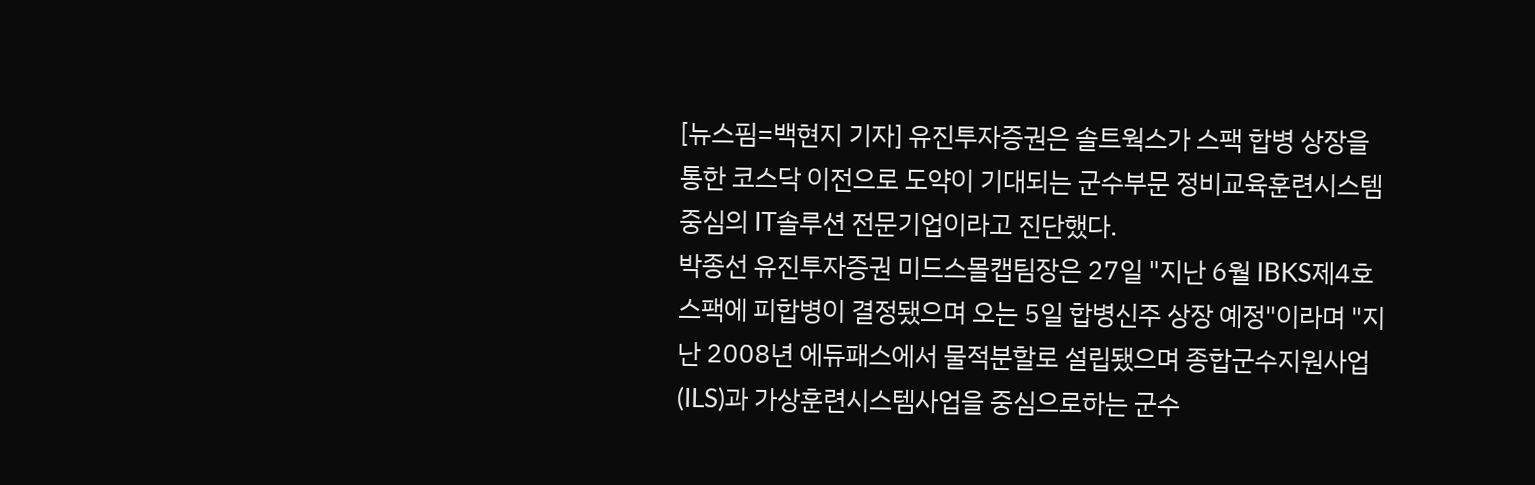[뉴스핌=백현지 기자] 유진투자증권은 솔트웍스가 스팩 합병 상장을 통한 코스닥 이전으로 도약이 기대되는 군수부문 정비교육훈련시스템 중심의 IT솔루션 전문기업이라고 진단했다.
박종선 유진투자증권 미드스몰캡팀장은 27일 "지난 6월 IBKS제4호스팩에 피합병이 결정됐으며 오는 5일 합병신주 상장 예정"이라며 "지난 2008년 에듀패스에서 물적분할로 설립됐으며 종합군수지원사업(ILS)과 가상훈련시스템사업을 중심으로하는 군수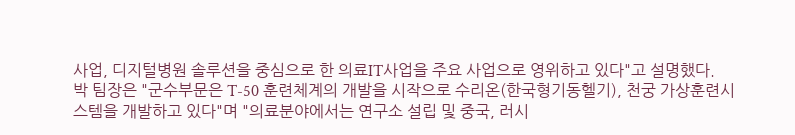사업, 디지털병원 솔루션을 중심으로 한 의료IT사업을 주요 사업으로 영위하고 있다"고 설명했다.
박 팀장은 "군수부문은 T-50 훈련체계의 개발을 시작으로 수리온(한국형기동헬기), 천궁 가상훈련시스템을 개발하고 있다"며 "의료분야에서는 연구소 설립 및 중국, 러시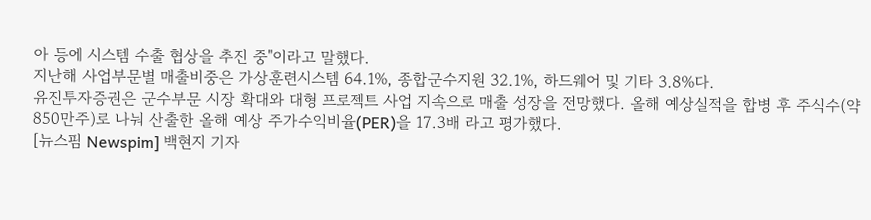아 등에 시스템 수출 협상을 추진 중"이라고 말했다.
지난해 사업부문별 매출비중은 가상훈련시스템 64.1%, 종합군수지원 32.1%, 하드웨어 및 기타 3.8%다.
유진투자증권은 군수부문 시장 확대와 대형 프로젝트 사업 지속으로 매출 성장을 전망했다. 올해 예상실적을 합병 후 주식수(약 850만주)로 나눠 산출한 올해 예상 주가수익비율(PER)을 17.3배 라고 평가했다.
[뉴스핌 Newspim] 백현지 기자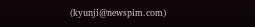(kyunji@newspim.com)